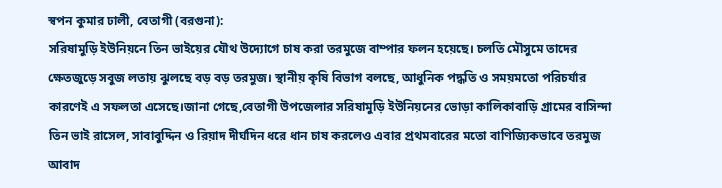স্বপন কুমার ঢালী, বেতাগী (বরগুনা):
সরিষামুড়ি ইউনিয়নে তিন ভাইয়ের যৌথ উদ্যোগে চাষ করা তরমুজে বাম্পার ফলন হয়েছে। চলতি মৌসুমে তাদের ক্ষেতজুড়ে সবুজ লতায় ঝুলছে বড় বড় তরমুজ। স্থানীয় কৃষি বিভাগ বলছে, আধুনিক পদ্ধতি ও সময়মতো পরিচর্যার কারণেই এ সফলতা এসেছে।জানা গেছে,বেতাগী উপজেলার সরিষামুড়ি ইউনিয়নের ভোড়া কালিকাবাড়ি গ্রামের বাসিন্দা তিন ভাই রাসেল, সাবাবুদ্দিন ও রিয়াদ দীর্ঘদিন ধরে ধান চাষ করলেও এবার প্রথমবারের মতো বাণিজ্যিকভাবে তরমুজ আবাদ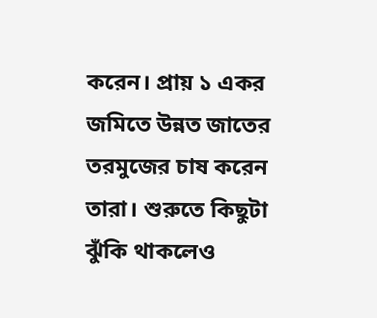করেন। প্রায় ১ একর জমিতে উন্নত জাতের তরমুজের চাষ করেন তারা। শুরুতে কিছুটা ঝুঁকি থাকলেও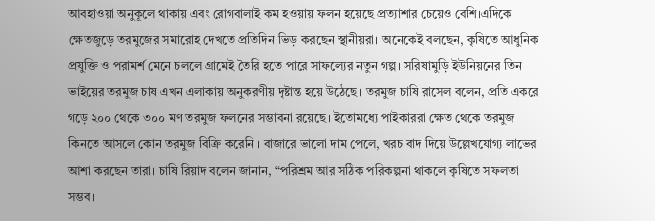আবহাওয়া অনুকূলে থাকায় এবং রোগবালাই কম হওয়ায় ফলন হয়েছে প্রত্যাশার চেয়েও বেশি।এদিকে ক্ষেতজুড়ে তরমুজের সমারোহ দেখতে প্রতিদিন ভিড় করছেন স্থানীয়রা। অনেকেই বলছেন, কৃষিতে আধুনিক প্রযুক্তি ও পরামর্শ মেনে চললে গ্রামেই তৈরি হতে পারে সাফল্যের নতুন গল্প। সরিষামুড়ি ইউনিয়নের তিন ভাইয়ের তরমুজ চাষ এখন এলাকায় অনুকরণীয় দৃষ্টান্ত হয়ে উঠেছে। তরমুজ চাষি রাসেল বলেন, প্রতি একরে গড়ে ২০০ থেকে ৩০০ মণ তরমুজ ফলনের সম্ভাবনা রয়েছে। ইতোমধ্যে পাইকাররা ক্ষেত থেকে তরমুজ কিনতে আসলে কোন তরমুজ বিক্রি করেনি । বাজারে ভালো দাম পেলে, খরচ বাদ দিয়ে উল্লেখযোগ্য লাভের আশা করছেন তারা। চাষি রিয়াদ বলেন জানান, “পরিশ্রম আর সঠিক পরিকল্পনা থাকলে কৃষিতে সফলতা সম্ভব।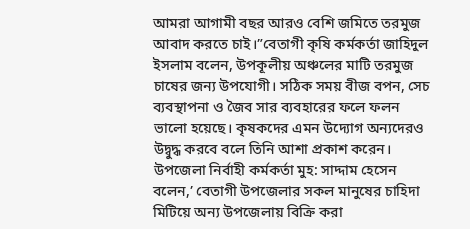আমরা আগামী বছর আরও বেশি জমিতে তরমুজ আবাদ করতে চাই।”বেতাগী কৃষি কর্মকর্তা জাহিদুল ইসলাম বলেন, উপকূলীয় অঞ্চলের মাটি তরমুজ চাষের জন্য উপযোগী। সঠিক সময় বীজ বপন, সেচ ব্যবস্থাপনা ও জৈব সার ব্যবহারের ফলে ফলন ভালো হয়েছে। কৃষকদের এমন উদ্যোগ অন্যদেরও উদ্বুদ্ধ করবে বলে তিনি আশা প্রকাশ করেন। উপজেলা নির্বাহী কর্মকর্তা মুহ: সাদ্দাম হেসেন বলেন,’ বেতাগী উপজেলার সকল মানুষের চাহিদা মিটিয়ে অন্য উপজেলায় বিক্রি করা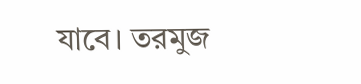যাবে। তরমুজ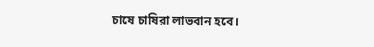চাষে চাষিরা লাভবান হবে।